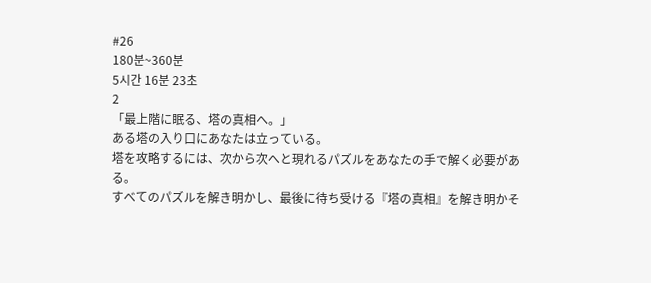#26
180분~360분
5시간 16분 23초
2
「最上階に眠る、塔の真相へ。」
ある塔の入り口にあなたは立っている。
塔を攻略するには、次から次へと現れるパズルをあなたの手で解く必要がある。
すべてのパズルを解き明かし、最後に待ち受ける『塔の真相』を解き明かそ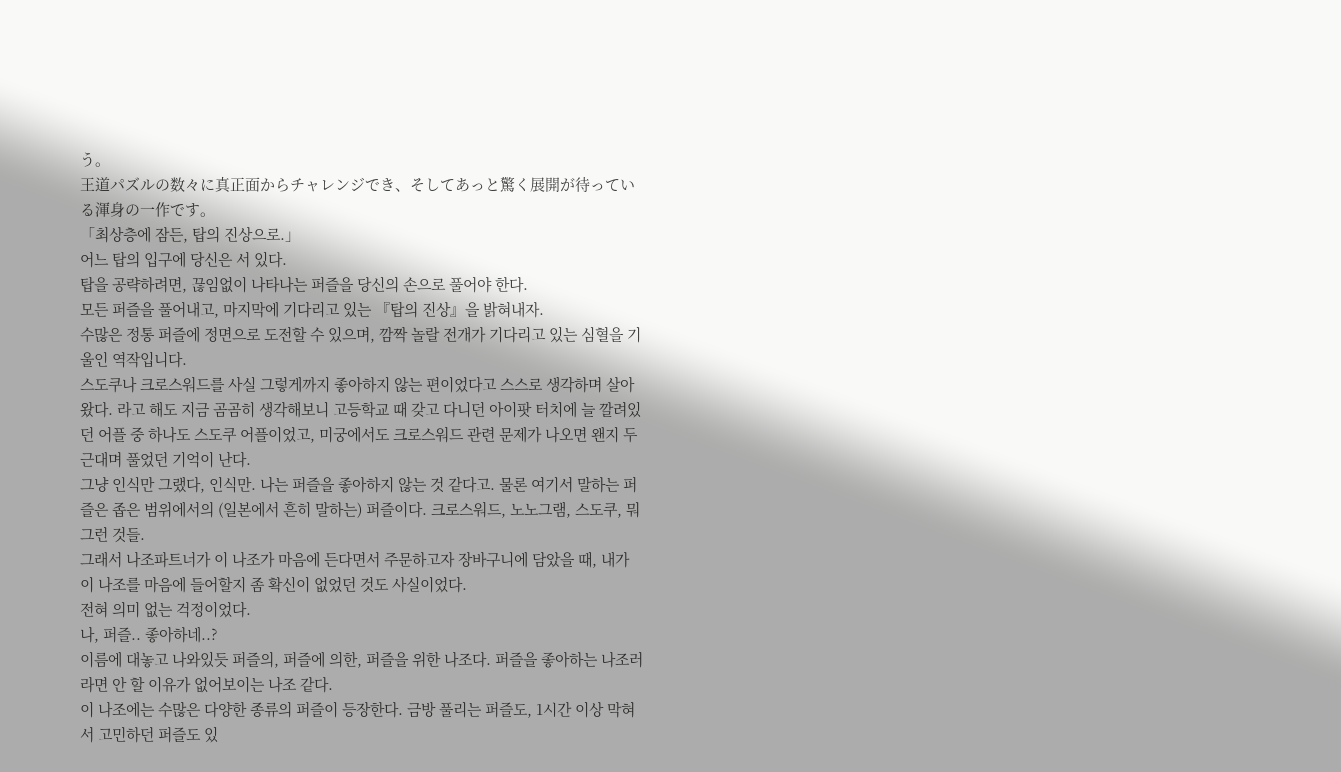う。
王道パズルの数々に真正面からチャレンジでき、そしてあっと驚く展開が待っている渾身の一作です。
「최상층에 잠든, 탑의 진상으로.」
어느 탑의 입구에 당신은 서 있다.
탑을 공략하려면, 끊임없이 나타나는 퍼즐을 당신의 손으로 풀어야 한다.
모든 퍼즐을 풀어내고, 마지막에 기다리고 있는 『탑의 진상』을 밝혀내자.
수많은 정통 퍼즐에 정면으로 도전할 수 있으며, 깜짝 놀랄 전개가 기다리고 있는 심혈을 기울인 역작입니다.
스도쿠나 크로스워드를 사실 그렇게까지 좋아하지 않는 편이었다고 스스로 생각하며 살아왔다. 라고 해도 지금 곰곰히 생각해보니 고등학교 때 갖고 다니던 아이팟 터치에 늘 깔려있던 어플 중 하나도 스도쿠 어플이었고, 미궁에서도 크로스워드 관련 문제가 나오면 왠지 두근대며 풀었던 기억이 난다.
그냥 인식만 그랬다, 인식만. 나는 퍼즐을 좋아하지 않는 것 같다고. 물론 여기서 말하는 퍼즐은 좁은 범위에서의 (일본에서 흔히 말하는) 퍼즐이다. 크로스워드, 노노그램, 스도쿠, 뭐 그런 것들.
그래서 나조파트너가 이 나조가 마음에 든다면서 주문하고자 장바구니에 담았을 때, 내가 이 나조를 마음에 들어할지 좀 확신이 없었던 것도 사실이었다.
전혀 의미 없는 걱정이었다.
나, 퍼즐.. 좋아하네..?
이름에 대놓고 나와있듯 퍼즐의, 퍼즐에 의한, 퍼즐을 위한 나조다. 퍼즐을 좋아하는 나조러라면 안 할 이유가 없어보이는 나조 같다.
이 나조에는 수많은 다양한 종류의 퍼즐이 등장한다. 금방 풀리는 퍼즐도, 1시간 이상 막혀서 고민하던 퍼즐도 있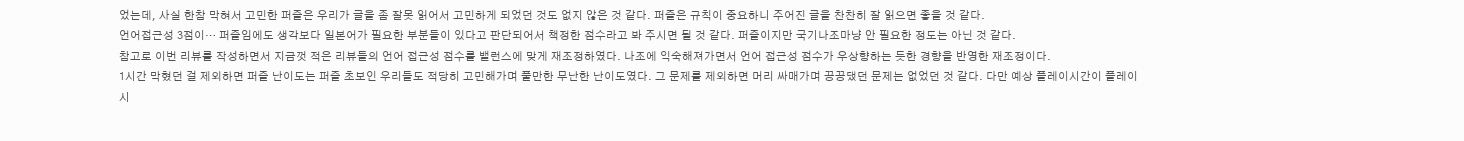었는데, 사실 한참 막혀서 고민한 퍼즐은 우리가 글을 좀 잘못 읽어서 고민하게 되었던 것도 없지 않은 것 같다. 퍼즐은 규칙이 중요하니 주어진 글을 찬찬히 잘 읽으면 좋을 것 같다.
언어접근성 3점이… 퍼즐임에도 생각보다 일본어가 필요한 부분들이 있다고 판단되어서 책정한 점수라고 봐 주시면 될 것 같다. 퍼즐이지만 국기나조마냥 안 필요한 정도는 아닌 것 같다.
참고로 이번 리뷰를 작성하면서 지금껏 적은 리뷰들의 언어 접근성 점수를 밸런스에 맞게 재조정하였다. 나조에 익숙해져가면서 언어 접근성 점수가 우상향하는 듯한 경향을 반영한 재조정이다.
1시간 막혔던 걸 제외하면 퍼즐 난이도는 퍼즐 초보인 우리들도 적당히 고민해가며 풀만한 무난한 난이도였다. 그 문제를 제외하면 머리 싸매가며 끙끙댔던 문제는 없었던 것 같다. 다만 예상 플레이시간이 플레이시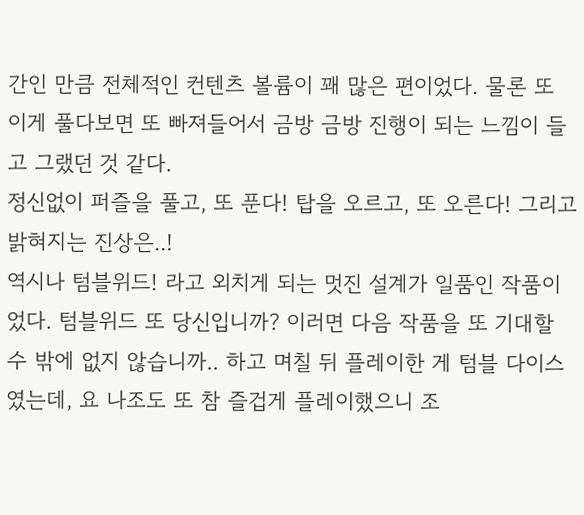간인 만큼 전체적인 컨텐츠 볼륨이 꽤 많은 편이었다. 물론 또 이게 풀다보면 또 빠져들어서 금방 금방 진행이 되는 느낌이 들고 그랬던 것 같다.
정신없이 퍼즐을 풀고, 또 푼다! 탑을 오르고, 또 오른다! 그리고 밝혀지는 진상은..!
역시나 텀블위드! 라고 외치게 되는 멋진 설계가 일품인 작품이었다. 텀블위드 또 당신입니까? 이러면 다음 작품을 또 기대할 수 밖에 없지 않습니까.. 하고 며칠 뒤 플레이한 게 텀블 다이스였는데, 요 나조도 또 참 즐겁게 플레이했으니 조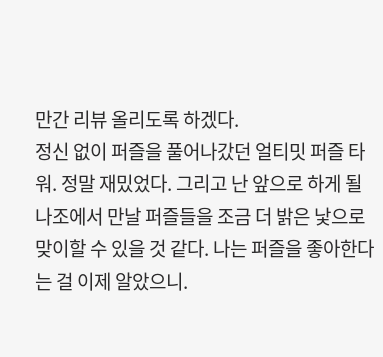만간 리뷰 올리도록 하겠다.
정신 없이 퍼즐을 풀어나갔던 얼티밋 퍼즐 타워. 정말 재밌었다. 그리고 난 앞으로 하게 될 나조에서 만날 퍼즐들을 조금 더 밝은 낯으로 맞이할 수 있을 것 같다. 나는 퍼즐을 좋아한다는 걸 이제 알았으니.